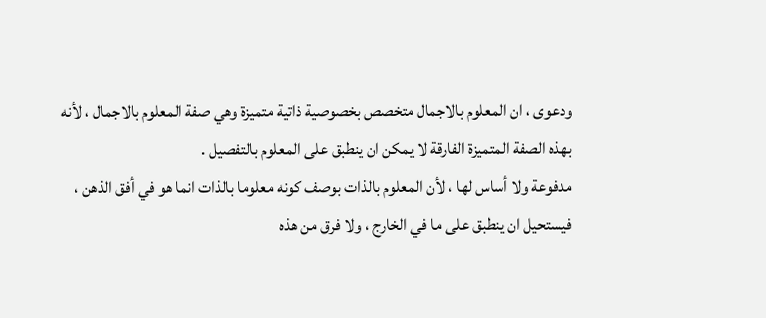ودعوى ، ان المعلوم بالاجمال متخصص بخصوصية ذاتية متميزة وهي صفة المعلوم بالاجمال ، لأنه بهذه الصفة المتميزة الفارقة لا يمكن ان ينطبق على المعلوم بالتفصيل .
مدفوعة ولا أساس لها ، لأن المعلوم بالذات بوصف كونه معلوما بالذات انما هو في أفق الذهن ، فيستحيل ان ينطبق على ما في الخارج ، ولا فرق من هذه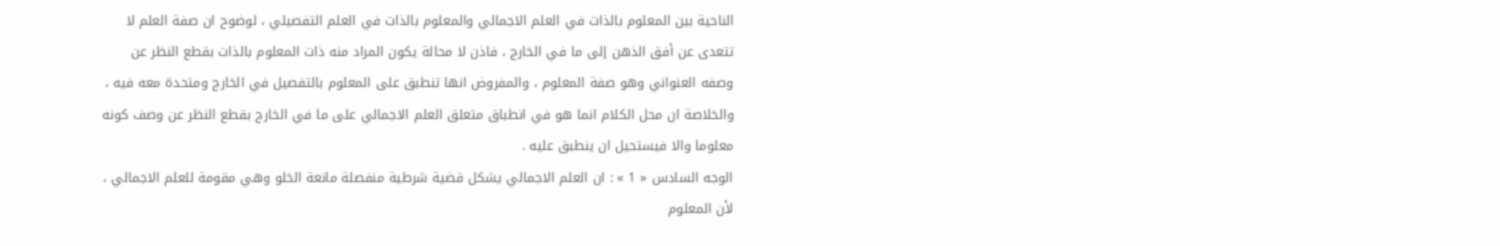الناحية بين المعلوم بالذات في العلم الاجمالي والمعلوم بالذات في العلم التفصيلي ، لوضوح ان صفة العلم لا تتعدى عن أفق الذهن إلى ما في الخارج ، فاذن لا محالة يكون المراد منه ذات المعلوم بالذات بقطع النظر عن وصفه العنواني وهو صفة المعلوم ، والمفروض انها تنطبق على المعلوم بالتفصيل في الخارج ومتحدة معه فيه ، والخلاصة ان محل الكلام انما هو في انطباق متعلق العلم الاجمالي على ما في الخارج بقطع النظر عن وصف كونه معلوما والا فيستحيل ان ينطبق عليه .
الوجه السادس « 1 » : ان العلم الاجمالي يشكل قضية شرطية منفصلة مانعة الخلو وهي مقومة للعلم الاجمالي ، لأن المعلوم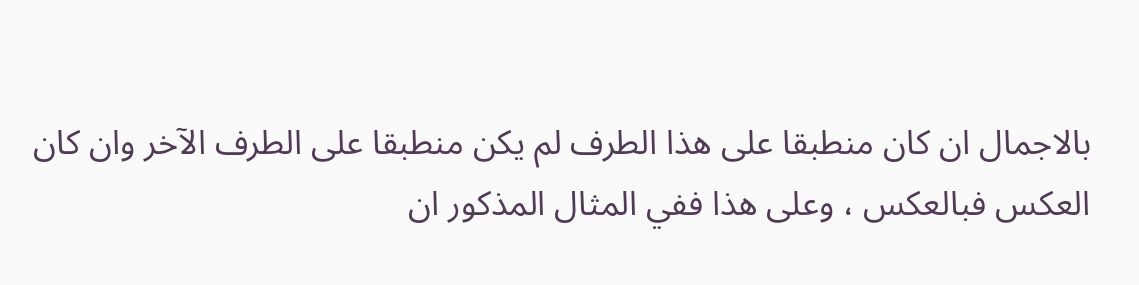بالاجمال ان كان منطبقا على هذا الطرف لم يكن منطبقا على الطرف الآخر وان كان العكس فبالعكس ، وعلى هذا ففي المثال المذكور ان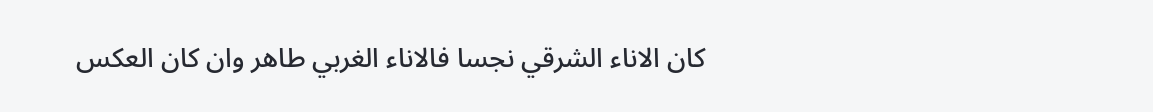كان الاناء الشرقي نجسا فالاناء الغربي طاهر وان كان العكس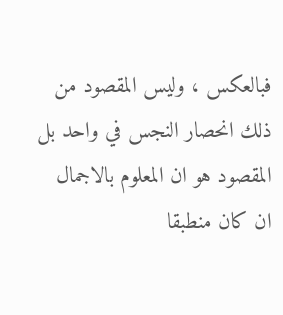فبالعكس ، وليس المقصود من ذلك انحصار النجس في واحد بل المقصود هو ان المعلوم بالاجمال ان كان منطبقا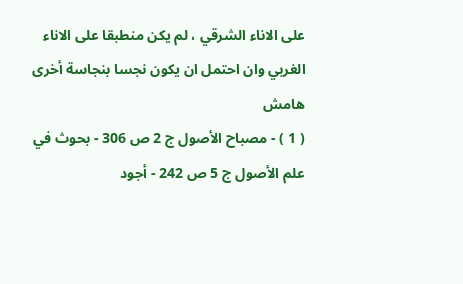على الاناء الشرقي ، لم يكن منطبقا على الاناء الغربي وان احتمل ان يكون نجسا بنجاسة أخرى
هامش
( 1 ) - مصباح الأصول ج 2 ص 306 - بحوث في علم الأصول ج 5 ص 242 - أجود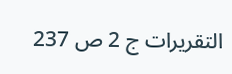التقريرات ج 2 ص 237